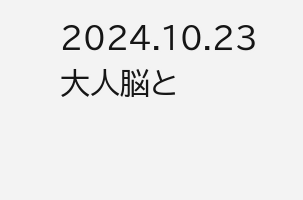2024.10.23
大人脳と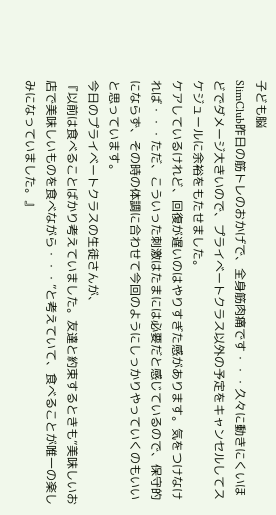子ども脳
SlimClub昨日の筋トレのおかげで、全身筋肉痛です・・・久々に動きにくいほどでダメージ大きいので、プライべートクラス以外の予定をキャンセルしてスケジュールに余裕をもたせました。
ケアしているけれど、回復が遅いのはやりすぎた感があります。気をつけなければ・・・ただ、こういった刺激はたまには必要だと感じているので、保守的にならず、その時の体調に合わせて今回のようにしっかりやっていくのもいいと思っています。
今日のプライベートクラスの生徒さんが、
『以前は食べることばかり考えていました。友達と約束するときも”美味しいお店で美味しいものを食べながら・・・”と考えていて、食べることが唯一の楽しみになっていました。』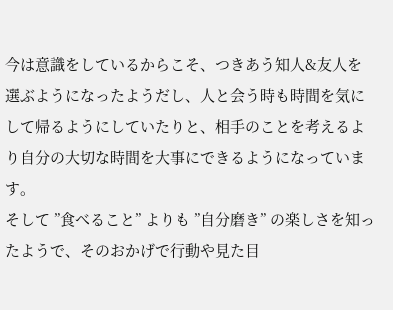今は意識をしているからこそ、つきあう知人&友人を選ぶようになったようだし、人と会う時も時間を気にして帰るようにしていたりと、相手のことを考えるより自分の大切な時間を大事にできるようになっています。
そして ”食べること” よりも ”自分磨き” の楽しさを知ったようで、そのおかげで行動や見た目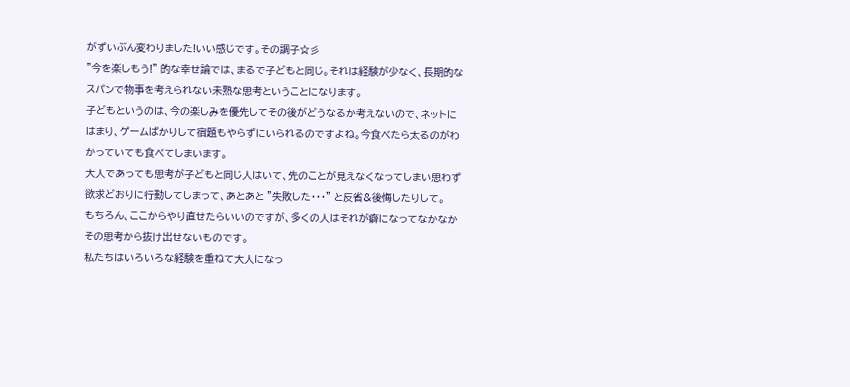がずいぶん変わりました!いい感じです。その調子☆彡
”今を楽しもう!” 的な幸せ論では、まるで子どもと同じ。それは経験が少なく、長期的なスパンで物事を考えられない未熟な思考ということになります。
子どもというのは、今の楽しみを優先してその後がどうなるか考えないので、ネットにはまり、ゲームばかりして宿題もやらずにいられるのですよね。今食べたら太るのがわかっていても食べてしまいます。
大人であっても思考が子どもと同じ人はいて、先のことが見えなくなってしまい思わず欲求どおりに行動してしまって、あとあと ”失敗した・・・” と反省&後悔したりして。
もちろん、ここからやり直せたらいいのですが、多くの人はそれが癖になってなかなかその思考から抜け出せないものです。
私たちはいろいろな経験を重ねて大人になっ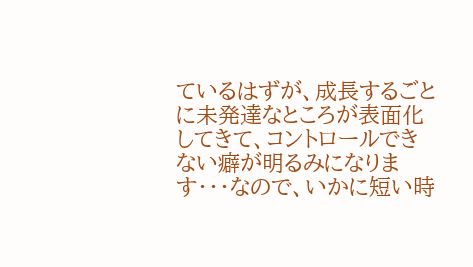ているはずが、成長するごとに未発達なところが表面化してきて、コントロールできない癖が明るみになります・・・なので、いかに短い時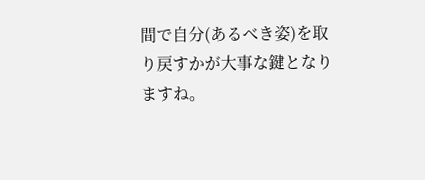間で自分(あるべき姿)を取り戻すかが大事な鍵となりますね。